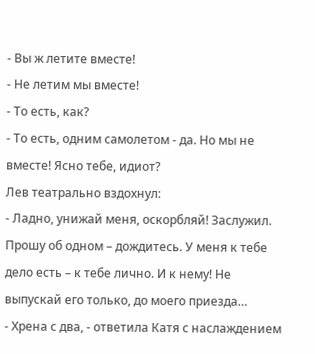- Вы ж летите вместе!
- Не летим мы вместе!
- То есть, как?
- То есть, одним самолетом - да. Но мы не вместе! Ясно тебе, идиот?
Лев театрально вздохнул:
- Ладно, унижай меня, оскорбляй! Заслужил. Прошу об одном – дождитесь. У меня к тебе дело есть – к тебе лично. И к нему! Не выпускай его только, до моего приезда…
- Хрена с два, - ответила Катя с наслаждением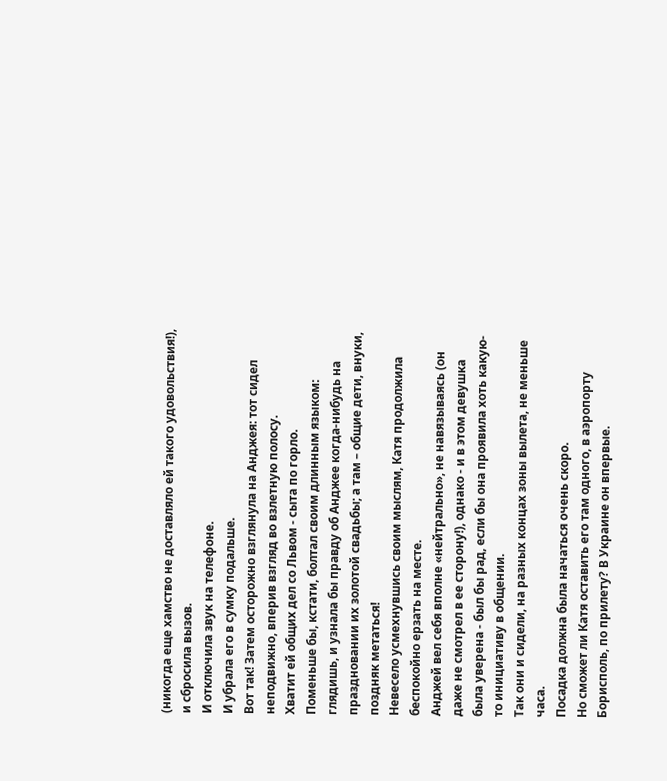(никогда еще хамство не доставляло ей такого удовольствия!), и сбросила вызов.
И отключила звук на телефоне.
И убрала его в сумку подальше.
Вот так! Затем осторожно взглянула на Анджея: тот сидел неподвижно, вперив взгляд во взлетную полосу.
Хватит ей общих дел со Львом - сыта по горло.
Поменьше бы, кстати, болтал своим длинным языком: глядишь, и узнала бы правду об Анджее когда-нибудь на праздновании их золотой свадьбы; а там – общие дети, внуки, поздняк метаться!
Невесело усмехнувшись своим мыслям, Катя продолжила беспокойно ерзать на месте.
Анджей вел себя вполне «нейтрально», не навязываясь (он даже не смотрел в ее сторону!), однако - и в этом девушка была уверена - был бы рад, если бы она проявила хоть какую-то инициативу в общении.
Так они и сидели, на разных концах зоны вылета, не меньше часа.
Посадка должна была начаться очень скоро.
Но сможет ли Катя оставить его там одного, в аэропорту Борисполь, по прилету? В Украине он впервые.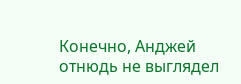Конечно, Анджей отнюдь не выглядел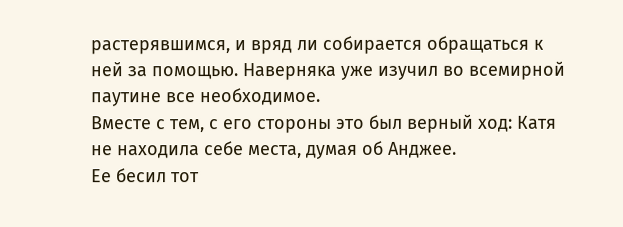растерявшимся, и вряд ли собирается обращаться к ней за помощью. Наверняка уже изучил во всемирной паутине все необходимое.
Вместе с тем, с его стороны это был верный ход: Катя не находила себе места, думая об Анджее.
Ее бесил тот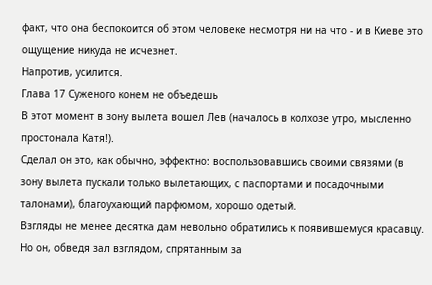факт, что она беспокоится об этом человеке несмотря ни на что - и в Киеве это ощущение никуда не исчезнет.
Напротив, усилится.
Глава 17 Суженого конем не объедешь
В этот момент в зону вылета вошел Лев (началось в колхозе утро, мысленно простонала Катя!).
Сделал он это, как обычно, эффектно: воспользовавшись своими связями (в зону вылета пускали только вылетающих, с паспортами и посадочными талонами), благоухающий парфюмом, хорошо одетый.
Взгляды не менее десятка дам невольно обратились к появившемуся красавцу.
Но он, обведя зал взглядом, спрятанным за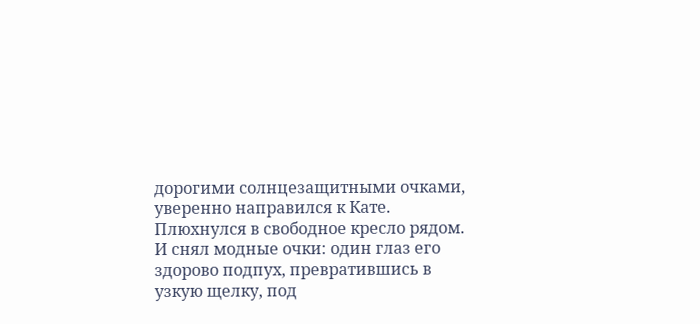дорогими солнцезащитными очками, уверенно направился к Кате.
Плюхнулся в свободное кресло рядом.
И снял модные очки: один глаз его здорово подпух, превратившись в узкую щелку, под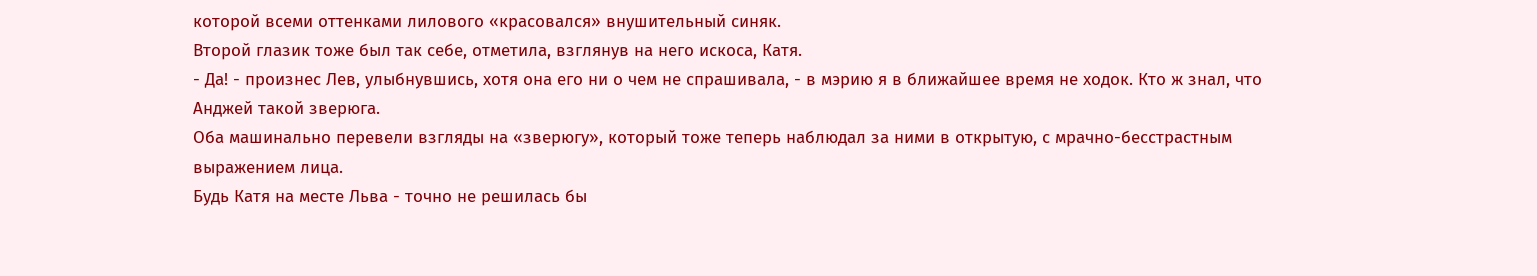которой всеми оттенками лилового «красовался» внушительный синяк.
Второй глазик тоже был так себе, отметила, взглянув на него искоса, Катя.
- Да! - произнес Лев, улыбнувшись, хотя она его ни о чем не спрашивала, - в мэрию я в ближайшее время не ходок. Кто ж знал, что Анджей такой зверюга.
Оба машинально перевели взгляды на «зверюгу», который тоже теперь наблюдал за ними в открытую, с мрачно-бесстрастным выражением лица.
Будь Катя на месте Льва - точно не решилась бы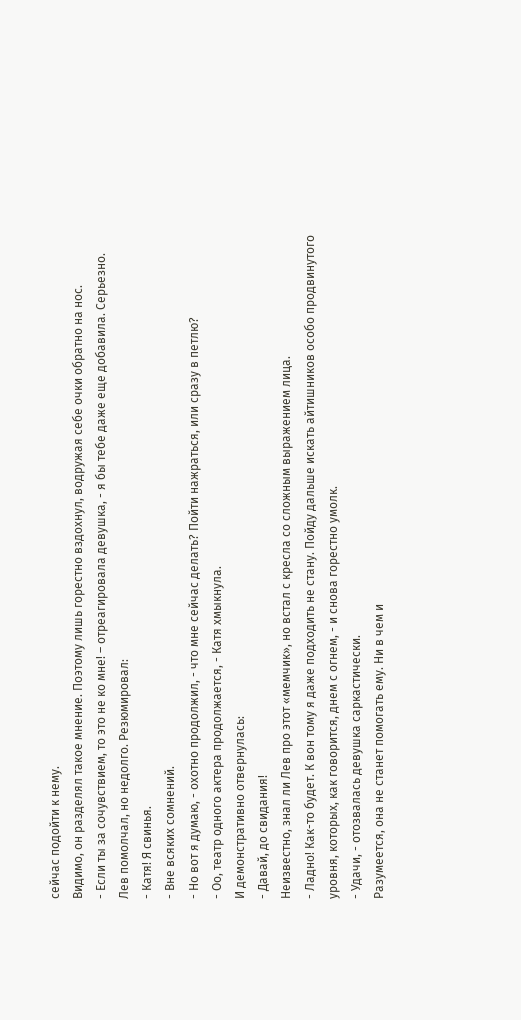сейчас подойти к нему.
Видимо, он разделял такое мнение. Поэтому лишь горестно вздохнул, водружая себе очки обратно на нос.
- Если ты за сочувствием, то это не ко мне! – отреагировала девушка, - я бы тебе даже еще добавила. Серьезно.
Лев помолчал, но недолго. Резюмировал:
- Катя! Я свинья.
- Вне всяких сомнений.
- Но вот я думаю, - охотно продолжил, - что мне сейчас делать? Пойти нажраться, или сразу в петлю?
- Оо, театр одного актера продолжается, - Катя хмыкнула.
И демонстративно отвернулась:
- Давай, до свидания!
Неизвестно, знал ли Лев про этот «мемчик», но встал с кресла со сложным выражением лица.
- Ладно! Как-то будет. К вон тому я даже подходить не стану. Пойду дальше искать айтишников особо продвинутого уровня, которых, как говорится, днем с огнем, - и снова горестно умолк.
- Удачи, - отозвалась девушка саркастически.
Разумеется, она не станет помогать ему. Ни в чем и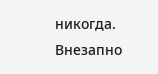никогда.
Внезапно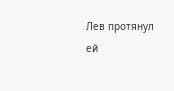Лев протянул ей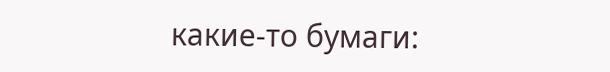какие-то бумаги: